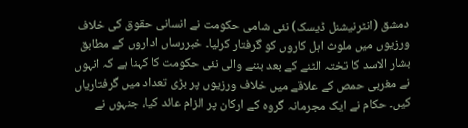دمشق (انٹرنیشنل ڈیسک) نئی شامی حکومت نے انسانی حقوق کی خلاف ورزیوں میں ملوث اہل کاروں کو گرفتار کرلیا۔ خبررساں اداروں کے مطابق بشار الاسد کا تختہ الٹنے کے بعد بننے والی نئی حکومت کا کہنا ہے کہ انہوں نے مغربی حمص کے علاقے میں خلاف ورزیوں پر بڑی تعداد میں گرفتاریاں کیں۔ حکام نے ایک مجرمانہ گروہ کے ارکان پر الزام عائد کیا، جنہوں نے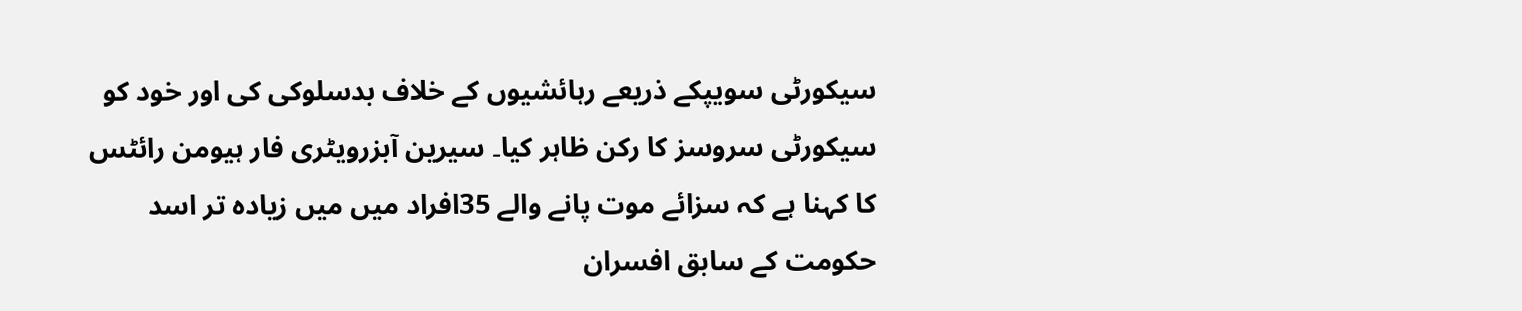سیکورٹی سویپکے ذریعے رہائشیوں کے خلاف بدسلوکی کی اور خود کو سیکورٹی سروسز کا رکن ظاہر کیا۔ سیرین آبزرویٹری فار ہیومن رائٹس کا کہنا ہے کہ سزائے موت پانے والے 35افراد میں میں زیادہ تر اسد حکومت کے سابق افسران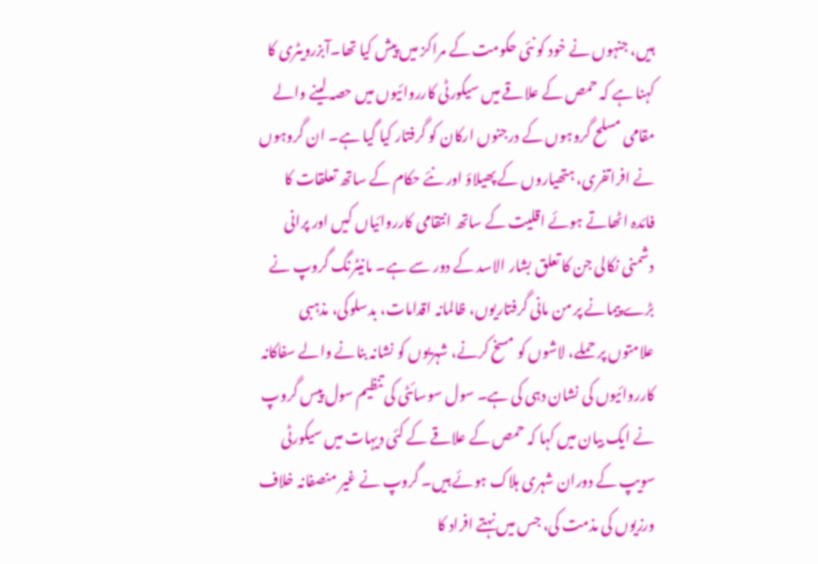ہیں، جنہوں نے خود کو نئی حکومت کے مراکز میں پیش کیا تھا۔آبزرویٹری کا کہنا ہے کہ حمص کے علاقے میں سیکورٹی کارروائیوں میں حصہ لینے والے مقامی مسلح گروہوں کے درجنوں ارکان کو گرفتار کیا گیا ہے۔ ان گروہوں نے افراتفری، ہتھیاروں کے پھیلاؤ اور نئے حکام کے ساتھ تعلقات کا فائدہ اٹھاتے ہوئے اقلیت کے ساتھ انتقامی کارروائیاں کیں اور پرانی دشمنی نکالی جن کا تعلق بشار الاسد کے دور سے ہے۔ مانیٹرنگ گروپ نے بڑے پیمانے پر من مانی گرفتاریوں، ظالمانہ اقدامات، بدسلوکی، مذہبی علامتوں پر حملے، لاشوں کو مسخ کرنے، شہریوں کو نشانہ بنانے والے سفاکانہ کارروائیوں کی نشان دہی کی ہے۔ سول سوسائٹی کی تنظیم سول پیس گروپ نے ایک بیان میں کہا کہ حمص کے علاقے کے کئی دیہات میں سیکورٹی سویپ کے دوران شہری ہلاک ہوئے ہیں۔ گروپ نے غیر منصفانہ خلاف ورزیوں کی مذمت کی، جس میں نہتے افراد کا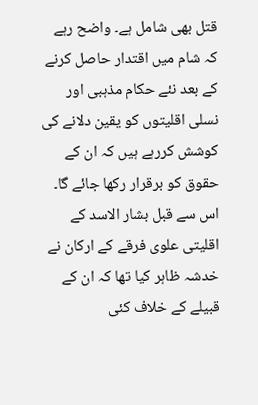قتل بھی شامل ہے۔ واضح رہے کہ شام میں اقتدار حاصل کرنے کے بعد نئے حکام مذہبی اور نسلی اقلیتوں کو یقین دلانے کی کوشش کررہے ہیں کہ ان کے حقوق کو برقرار رکھا جائے گا۔ اس سے قبل بشار الاسد کے اقلیتی علوی فرقے کے ارکان نے خدشہ ظاہر کیا تھا کہ ان کے قبیلے کے خلاف کئی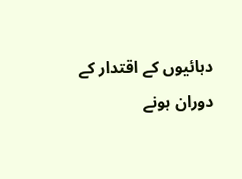دہائیوں کے اقتدار کے دوران ہونے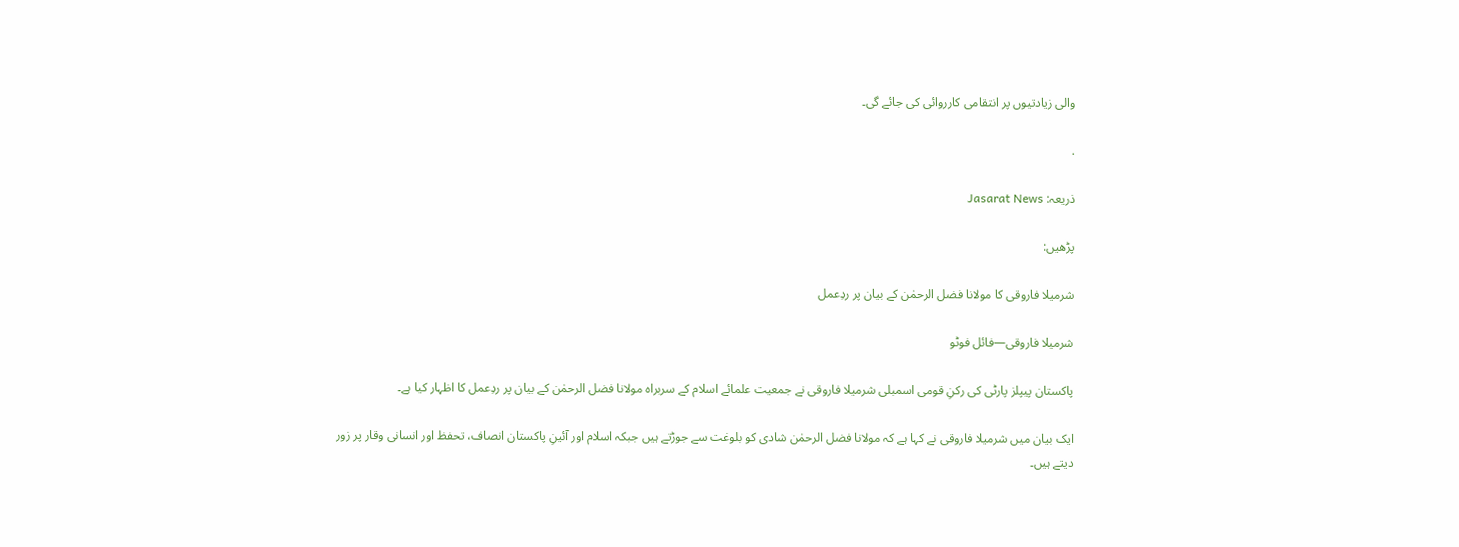والی زیادتیوں پر انتقامی کارروائی کی جائے گی۔

.

ذریعہ: Jasarat News

پڑھیں:

شرمیلا فاروقی کا مولانا فضل الرحمٰن کے بیان پر ردِعمل

شرمیلا فاروقی—فائل فوٹو

پاکستان پیپلز پارٹی کی رکنِ قومی اسمبلی شرمیلا فاروقی نے جمعیت علمائے اسلام کے سربراہ مولانا فضل الرحمٰن کے بیان پر ردِعمل کا اظہار کیا ہے۔

ایک بیان میں شرمیلا فاروقی نے کہا ہے کہ مولانا فضل الرحمٰن شادی کو بلوغت سے جوڑتے ہيں جبکہ اسلام اور آئینِ پاکستان انصاف، تحفظ اور انسانی وقار پر زور دیتے ہیں۔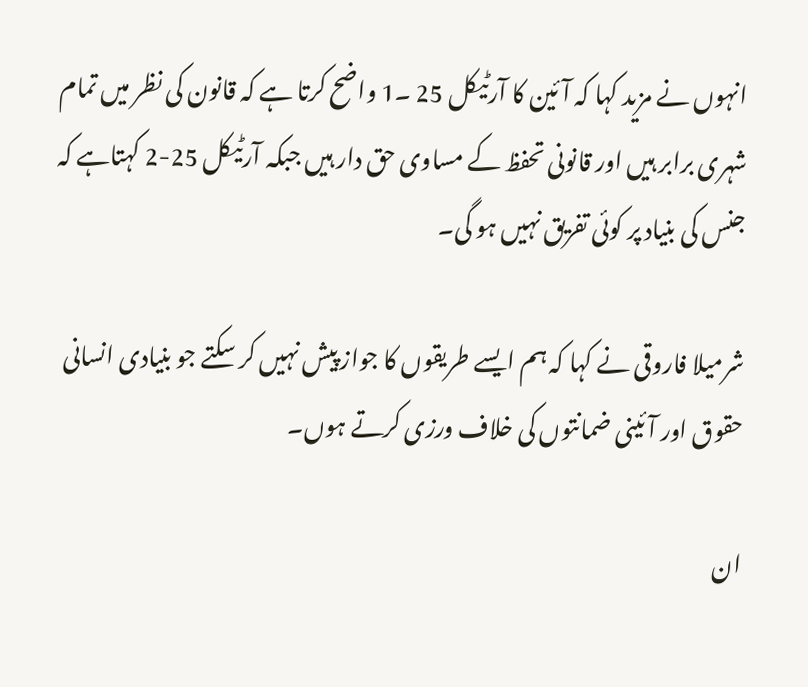انہوں نے مزید کہا کہ آئین کا آرٹیکل 25 ۔1 واضح کرتا ہے کہ قانون کی نظر میں تمام شہری برابر ہیں اور قانونی تحفظ کے مساوی حق دار ہیں جبکہ آرٹیکل 25-2 کہتاہے کہ جنس کی بنیاد پر کوئی تفریق نہیں ہو گی۔

شرمیلا فاروقی نے کہا کہ ہم ایسے طریقوں کا جواز پیش نہیں کر سکتے جو بنیادی انسانی حقوق اور آئینی ضمانتوں کی خلاف ورزی کرتے ہوں۔

ان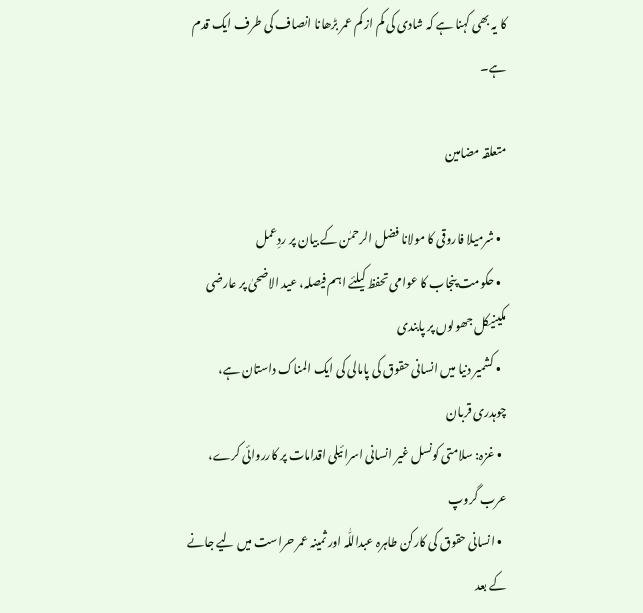کا یہ بھی کہنا ہے کہ شادی کی کم از کم عمر بڑھانا انصاف کی طرف ایک قدم ہے۔

متعلقہ مضامین

  • شرمیلا فاروقی کا مولانا فضل الرحمٰن کے بیان پر ردِعمل
  • حکومت پنجاب کا عوامی تحفظ کیلئے اہم فیصلہ، عید الاضحیٰ پر عارضی مکینیکل جھولوں پر پابندی
  • کشمیر دنیا میں انسانی حقوق کی پامالی کی ایک المناک داستان ہے، چوہدری قربان
  • غزہ: سلامتی کونسل غیر انسانی اسرائیلی اقدامات پر کارروائی کرے، عرب گروپ
  • انسانی حقوق کی کارکن طاہرہ عبداللّٰہ اور ثمینہ عمر حراست میں لیے جانے کے بعد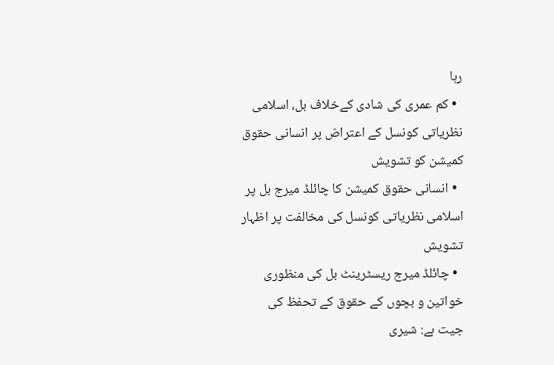رہا
  • کم عمری کی شادی کےخلاف بل، اسلامی نظریاتی کونسل کے اعتراض پر انسانی حقوق کمیشن کو تشویش
  • انسانی حقوق کمیشن کا چائلڈ میرج بل پر اسلامی نظریاتی کونسل کی مخالفت پر اظہار تشویش
  • چائلڈ میرج ریسٹرینٹ بل کی منظوری خواتین و بچوں کے حقوق کے تحفظ کی جیت ہے: شیری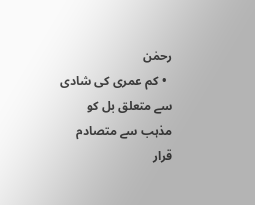رحمٰن
  • کم عمری کی شادی سے متعلق بل کو مذہب سے متصادم قرار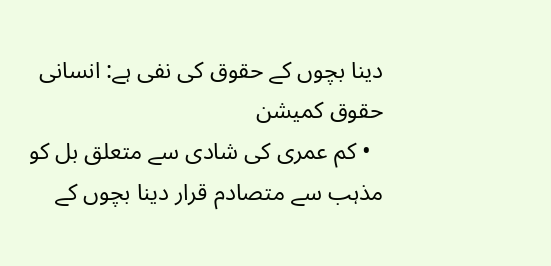دینا بچوں کے حقوق کی نفی ہے: انسانی حقوق کمیشن
  • کم عمری کی شادی سے متعلق بل کو مذہب سے متصادم قرار دینا بچوں کے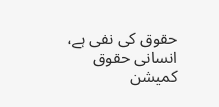حقوق کی نفی ہے، انسانی حقوق کمیشن